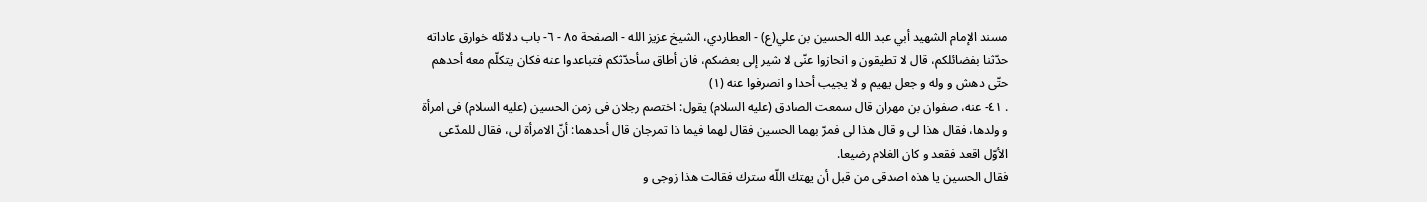مسند الإمام الشهيد أبي عبد الله الحسين بن علي(ع) - العطاردي، الشيخ عزيز الله - الصفحة ٨٥ - ٦- باب دلائله خوارق عاداته
حدّثنا بفضائلكم، قال لا تطيقون و انحازوا عنّى لا شير إلى بعضكم، فان أطاق سأحدّثكم فتباعدوا عنه فكان يتكلّم معه أحدهم حتّى دهش و وله و جعل يهيم و لا يجيب أحدا و انصرفوا عنه (١)
. ٤١- عنه، صفوان بن مهران قال سمعت الصادق (عليه السلام) يقول: اختصم رجلان فى زمن الحسين (عليه السلام) فى امرأة و ولدها، فقال هذا لى و قال هذا لى فمرّ بهما الحسين فقال لهما فيما ذا تمرجان قال أحدهما: أنّ الامرأة لى، فقال للمدّعى الأوّل اقعد فقعد و كان الغلام رضيعا.
فقال الحسين يا هذه اصدقى من قبل أن يهتك اللّه سترك فقالت هذا زوجى و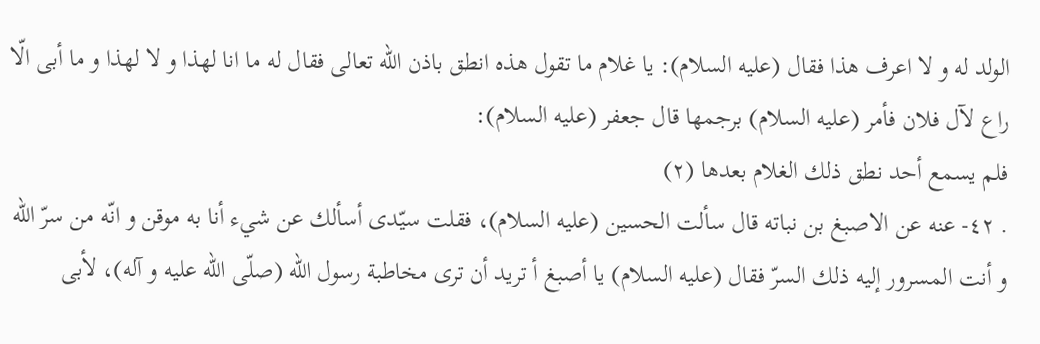الولد له و لا اعرف هذا فقال (عليه السلام): يا غلام ما تقول هذه انطق باذن اللّه تعالى فقال له ما انا لهذا و لا لهذا و ما أبى الّا راع لآل فلان فأمر (عليه السلام) برجمها قال جعفر (عليه السلام):
فلم يسمع أحد نطق ذلك الغلام بعدها (٢)
. ٤٢- عنه عن الاصبغ بن نباته قال سألت الحسين (عليه السلام)، فقلت سيّدى أسألك عن شيء أنا به موقن و انّه من سرّ اللّه و أنت المسرور إليه ذلك السرّ فقال (عليه السلام) يا أصبغ أ تريد أن ترى مخاطبة رسول اللّه (صلّى اللّه عليه و آله)، لأبى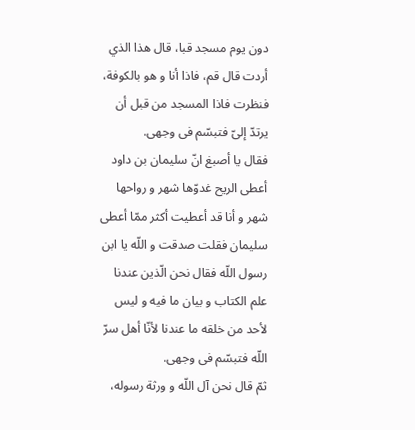دون يوم مسجد قبا، قال هذا الذي أردت قال قم، فاذا أنا و هو بالكوفة، فنظرت فاذا المسجد من قبل أن يرتدّ إلىّ فتبسّم فى وجهى.
فقال يا أصبغ انّ سليمان بن داود أعطى الريح غدوّها شهر و رواحها شهر و أنا قد أعطيت أكثر ممّا أعطى سليمان فقلت صدقت و اللّه يا ابن رسول اللّه فقال نحن الّذين عندنا علم الكتاب و بيان ما فيه و ليس لأحد من خلقه ما عندنا لأنّا أهل سرّ اللّه فتبسّم فى وجهى.
ثمّ قال نحن آل اللّه و ورثة رسوله،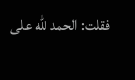فقلت: الحمد للّه على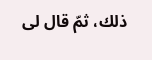ذلك، ثمّ قال لى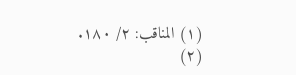(١) المناقب: ٢/ ١٨٠.
(٢)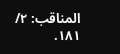المناقب: ٢/ ١٨١.